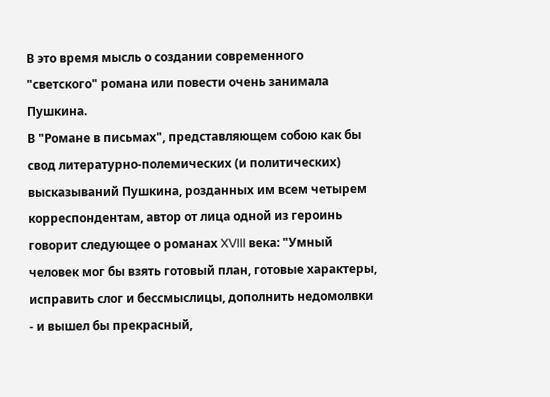В это время мысль о создании современного "светского" романа или повести очень занимала Пушкина.
В "Романе в письмах", представляющем собою как бы свод литературно-полемических (и политических) высказываний Пушкина, розданных им всем четырем корреспондентам, автор от лица одной из героинь говорит следующее о романах XVIII века: "Умный человек мог бы взять готовый план, готовые характеры, исправить слог и бессмыслицы, дополнить недомолвки - и вышел бы прекрасный,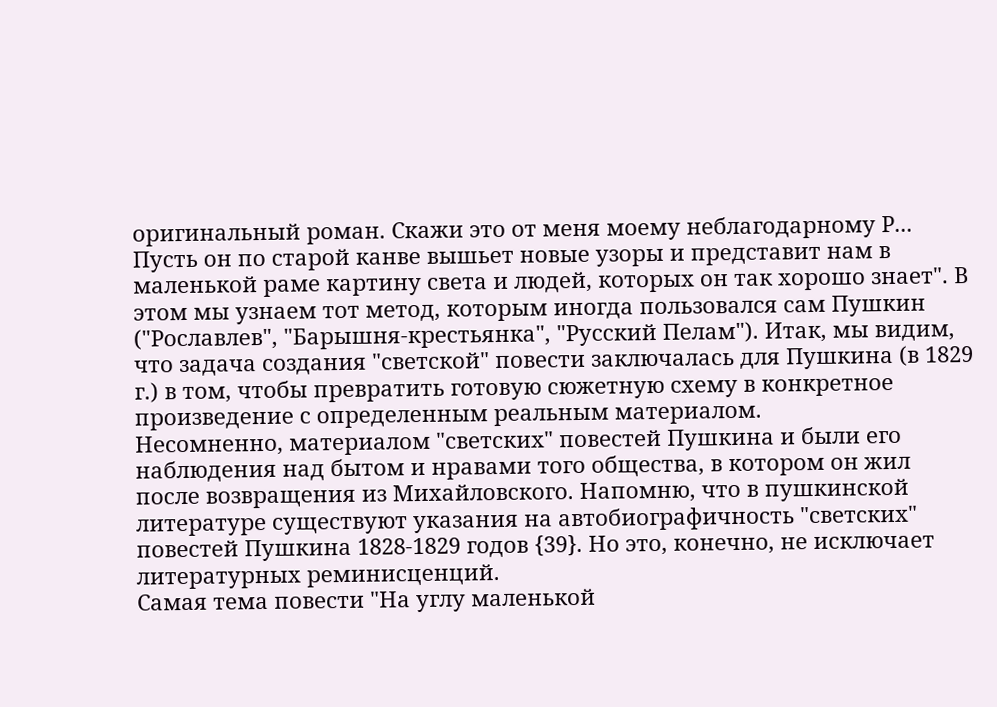оригинальный роман. Скажи это от меня моему неблагодарному Р... Пусть он по старой канве вышьет новые узоры и представит нам в маленькой раме картину света и людей, которых он так хорошо знает". В этом мы узнаем тот метод, которым иногда пользовался сам Пушкин ("Рославлев", "Барышня-крестьянка", "Русский Пелам"). Итак, мы видим, что задача создания "светской" повести заключалась для Пушкина (в 1829 г.) в том, чтобы превратить готовую сюжетную схему в конкретное произведение с определенным реальным материалом.
Несомненно, материалом "светских" повестей Пушкина и были его наблюдения над бытом и нравами того общества, в котором он жил после возвращения из Михайловского. Напомню, что в пушкинской литературе существуют указания на автобиографичность "светских" повестей Пушкина 1828-1829 годов {39}. Но это, конечно, не исключает литературных реминисценций.
Самая тема повести "На углу маленькой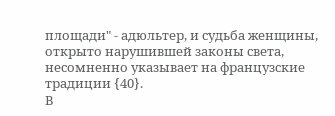площади" - адюльтер, и судьба женщины, открыто нарушившей законы света, несомненно указывает на французские традиции {40}.
В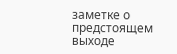заметке о предстоящем выходе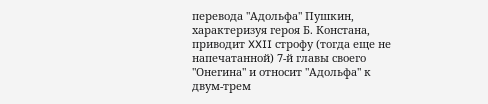перевода "Адольфа" Пушкин, характеризуя героя Б. Констана, приводит XXII строфу (тогда еще не напечатанной) 7-й главы своего "Онегина" и относит "Адольфа" к двум-трем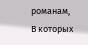романам,
В которых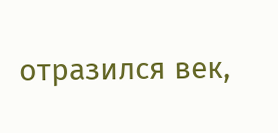отразился век,